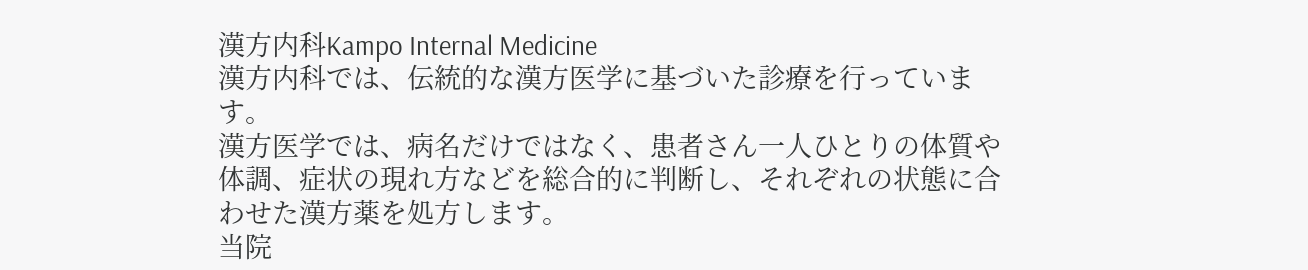漢方内科Kampo Internal Medicine
漢方内科では、伝統的な漢方医学に基づいた診療を行っています。
漢方医学では、病名だけではなく、患者さん一人ひとりの体質や体調、症状の現れ方などを総合的に判断し、それぞれの状態に合わせた漢方薬を処方します。
当院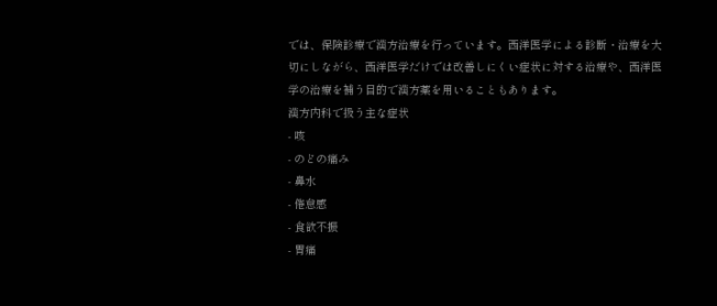では、保険診療で漢方治療を行っています。西洋医学による診断・治療を大切にしながら、西洋医学だけでは改善しにくい症状に対する治療や、西洋医学の治療を補う目的で漢方薬を用いることもあります。
漢方内科で扱う主な症状
- 咳
- のどの痛み
- 鼻水
- 倦怠感
- 食欲不振
- 胃痛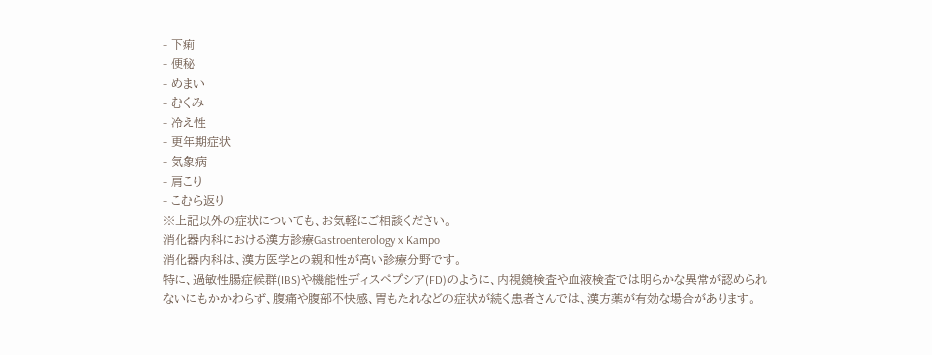- 下痢
- 便秘
- めまい
- むくみ
- 冷え性
- 更年期症状
- 気象病
- 肩こり
- こむら返り
※上記以外の症状についても、お気軽にご相談ください。
消化器内科における漢方診療Gastroenterology x Kampo
消化器内科は、漢方医学との親和性が高い診療分野です。
特に、過敏性腸症候群(IBS)や機能性ディスペプシア(FD)のように、内視鏡検査や血液検査では明らかな異常が認められないにもかかわらず、腹痛や腹部不快感、胃もたれなどの症状が続く患者さんでは、漢方薬が有効な場合があります。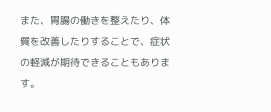また、胃腸の働きを整えたり、体質を改善したりすることで、症状の軽減が期待できることもあります。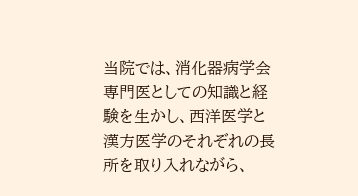当院では、消化器病学会専門医としての知識と経験を生かし、西洋医学と漢方医学のそれぞれの長所を取り入れながら、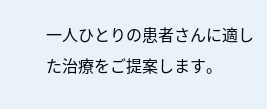一人ひとりの患者さんに適した治療をご提案します。